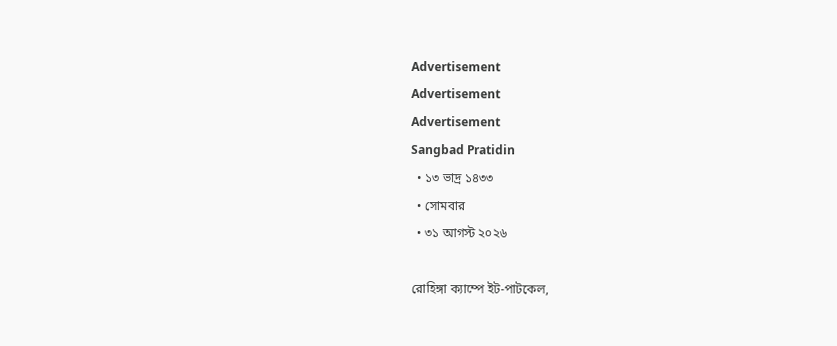Advertisement
Advertisement
Advertisement
Sangbad Pratidin
  • ১৩ ভাদ্র ১৪৩৩
  • সোমবার
  • ৩১ আগস্ট ২০২৬

রোহিঙ্গা ক্যাম্পে ইট-পাটকেল,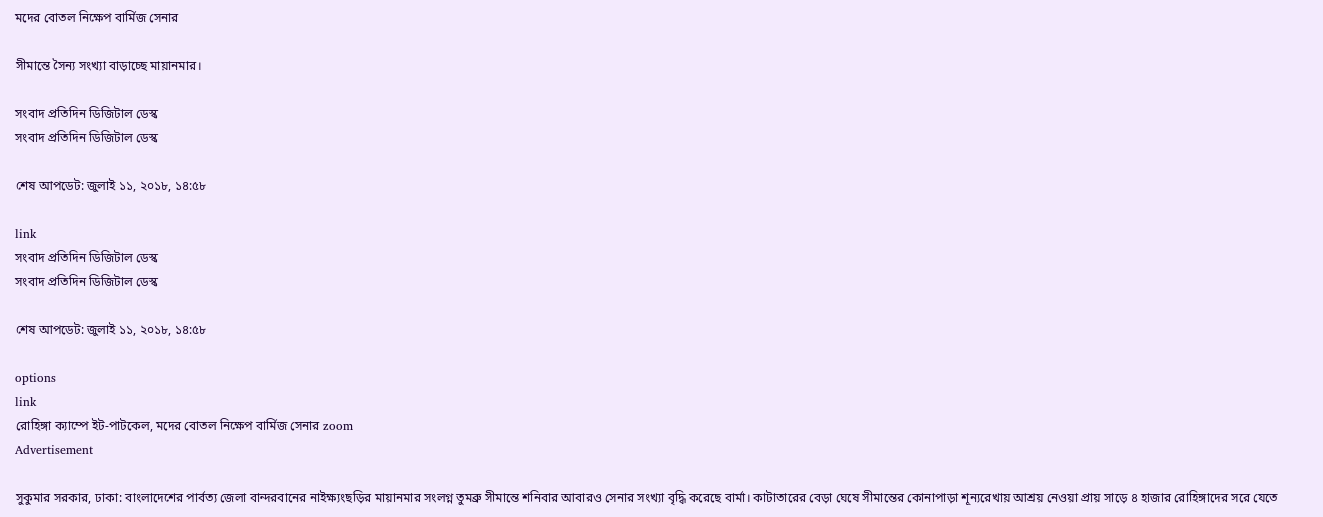মদের বোতল নিক্ষেপ বার্মিজ সেনার

সীমান্তে সৈন্য সংখ্যা বাড়াচ্ছে মায়ানমার।

সংবাদ প্রতিদিন ডিজিটাল ডেস্ক
সংবাদ প্রতিদিন ডিজিটাল ডেস্ক

শেষ আপডেট: জুলাই ১১, ২০১৮, ১৪:৫৮

link
সংবাদ প্রতিদিন ডিজিটাল ডেস্ক
সংবাদ প্রতিদিন ডিজিটাল ডেস্ক

শেষ আপডেট: জুলাই ১১, ২০১৮, ১৪:৫৮

options
link
রোহিঙ্গা ক্যাম্পে ইট-পাটকেল, মদের বোতল নিক্ষেপ বার্মিজ সেনার zoom
Advertisement

সুকুমার সরকার, ঢাকা: বাংলাদেশের পার্বত্য জেলা বান্দরবানের নাইক্ষ্যংছড়ির মায়ানমার সংলগ্ন তুমব্রু সীমান্তে শনিবার আবারও সেনার সংখ্যা বৃদ্ধি করেছে বার্মা। কাটাতারের বেড়া ঘেষে সীমান্তের কোনাপাড়া শূন্যরেখায় আশ্রয় নেওয়া প্রায় সাড়ে ৪ হাজার রোহিঙ্গাদের সরে যেতে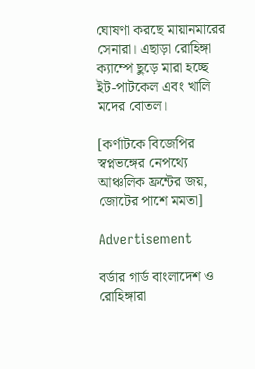ঘোষণা করছে মায়ানমারের সেনারা। এছাড়া রোহিঙ্গা ক্যাম্পে ছুড়ে মারা হচ্ছে ইট-পাটকেল এবং খালি মদের বোতল।

[কর্ণাটকে বিজেপির স্বপ্নভঙ্গের নেপথ্যে আঞ্চলিক ফ্রন্টের জয়, জোটের পাশে মমতা]

Advertisement

বর্ডার গার্ড বাংলাদেশ ও রোহিঙ্গারা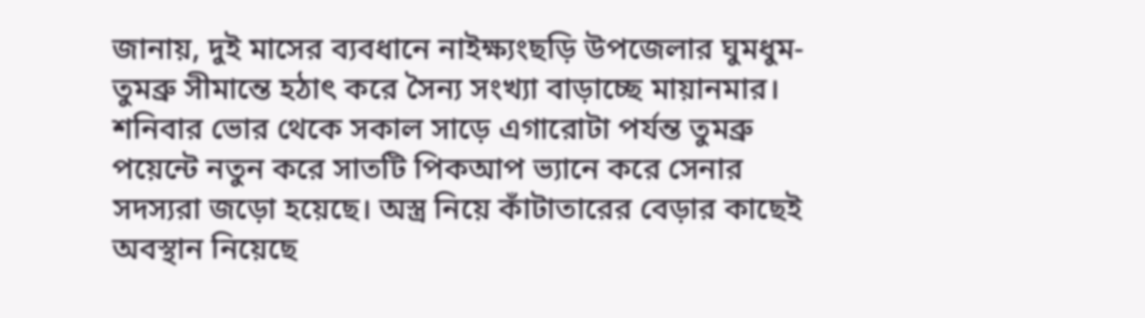জানায়, দুই মাসের ব্যবধানে নাইক্ষ্যংছড়ি উপজেলার ঘুমধুম-তুমব্রু সীমান্তে হঠাৎ করে সৈন্য সংখ্যা বাড়াচ্ছে মায়ানমার। শনিবার ভোর থেকে সকাল সাড়ে এগারোটা পর্যন্ত তুমব্রু পয়েন্টে নতুন করে সাতটি পিকআপ ভ্যানে করে সেনার সদস্যরা জড়ো হয়েছে। অস্ত্র নিয়ে কাঁটাতারের বেড়ার কাছেই অবস্থান নিয়েছে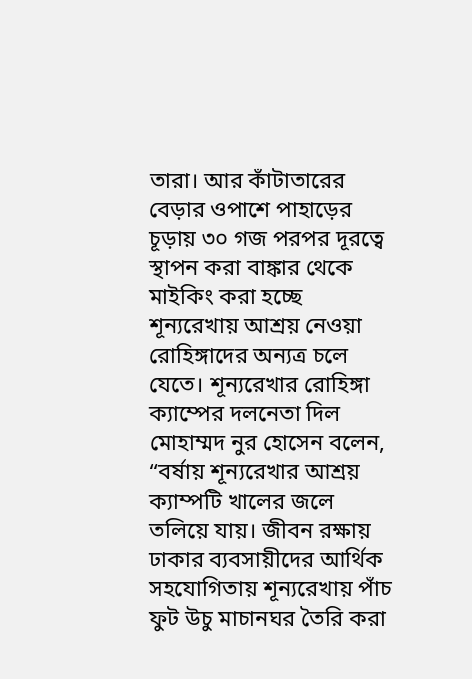তারা। আর কাঁটাতারের বেড়ার ওপাশে পাহাড়ের চূড়ায় ৩০ গজ পরপর দূরত্বে স্থাপন করা বাঙ্কার থেকে মাইকিং করা হচ্ছে শূন্যরেখায় আশ্রয় নেওয়া রোহিঙ্গাদের অন্যত্র চলে যেতে। শূন্যরেখার রোহিঙ্গা ক্যাম্পের দলনেতা দিল মোহাম্মদ নুর হোসেন বলেন, “বর্ষায় শূন্যরেখার আশ্রয় ক্যাম্পটি খালের জলে তলিয়ে যায়। জীবন রক্ষায় ঢাকার ব্যবসায়ীদের আর্থিক সহযোগিতায় শূন্যরেখায় পাঁচ ফুট উচু মাচানঘর তৈরি করা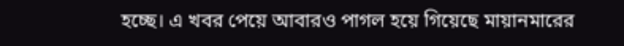হচ্ছে। এ খবর পেয়ে আবারও পাগল হয়ে গিয়েছে মায়ানমারের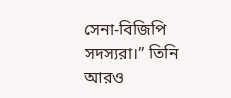সেনা-বিজিপি সদস্যরা।” তিনি আরও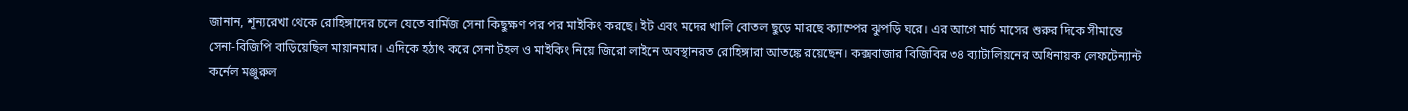জানান, শূন্যরেখা থেকে রোহিঙ্গাদের চলে যেতে বার্মিজ সেনা কিছুক্ষণ পর পর মাইকিং করছে। ইট এবং মদের খালি বোতল ছুড়ে মারছে ক্যাম্পের ঝুপড়ি ঘরে। এর আগে মার্চ মাসের শুরুর দিকে সীমান্তে সেনা-বিজিপি বাড়িয়েছিল মায়ানমার। এদিকে হঠাৎ করে সেনা টহল ও মাইকিং নিয়ে জিরো লাইনে অবস্থানরত রোহিঙ্গারা আতঙ্কে রয়েছেন। কক্সবাজার বিজিবির ৩৪ ব্যাটালিয়নের অধিনায়ক লেফটেন্যান্ট কর্নেল মঞ্জুরুল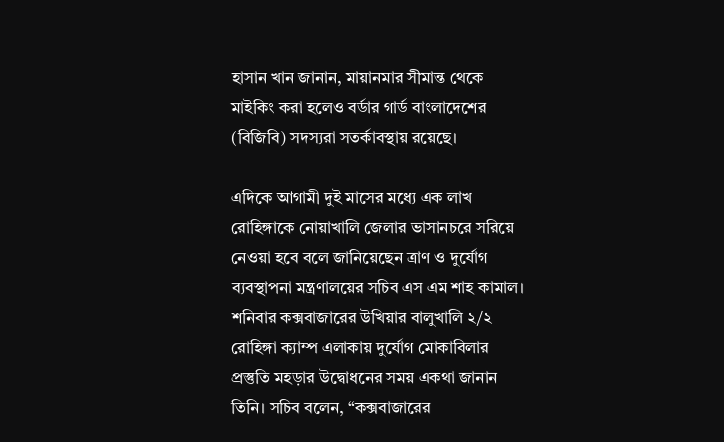হাসান খান জানান, মায়ানমার সীমান্ত থেকে মাইকিং করা হলেও বর্ডার গার্ড বাংলাদেশের (বিজিবি) সদস্যরা সতর্কাবস্থায় রয়েছে।

এদিকে আগামী দুই মাসের মধ্যে এক লাখ রোহিঙ্গাকে নোয়াখালি জেলার ভাসানচরে সরিয়ে নেওয়া হবে বলে জানিয়েছেন ত্রাণ ও দুর্যোগ ব্যবস্থাপনা মন্ত্রণালয়ের সচিব এস এম শাহ কামাল। শনিবার কক্সবাজারের উখিয়ার বালুখালি ২/২ রোহিঙ্গা ক্যাম্প এলাকায় দুর্যোগ মোকাবিলার প্রস্তুতি মহড়ার উদ্বোধনের সময় একথা জানান তিনি। সচিব বলেন, “কক্সবাজারের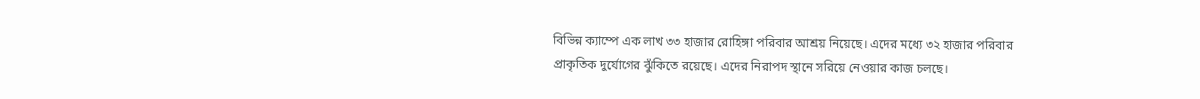বিভিন্ন ক্যাম্পে এক লাখ ৩৩ হাজার রোহিঙ্গা পরিবার আশ্রয় নিয়েছে। এদের মধ্যে ৩২ হাজার পরিবার প্রাকৃতিক দুর্যোগের ঝুঁকিতে রয়েছে। এদের নিরাপদ স্থানে সরিয়ে নেওয়ার কাজ চলছে।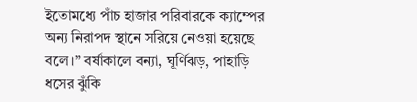ইতোমধ্যে পাঁচ হাজার পরিবারকে ক্যাম্পের অন্য নিরাপদ স্থানে সরিয়ে নেওয়া হয়েছে বলে।” বর্ষাকালে বন্যা, ঘূর্ণিঝড়, পাহাড়ি ধসের ঝুঁকি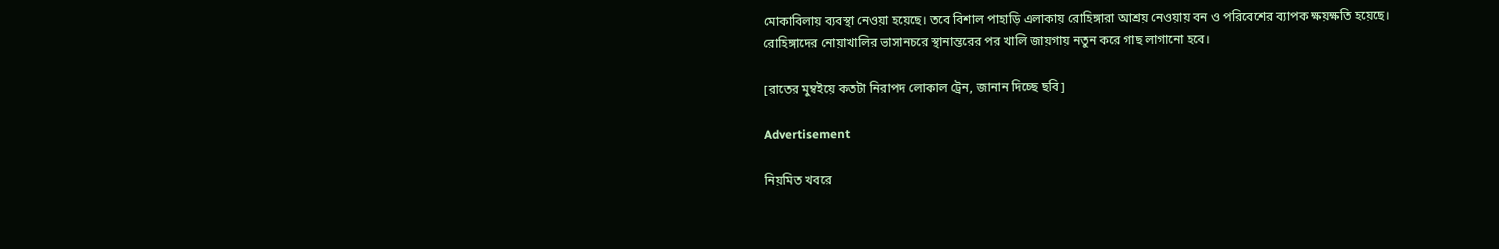মোকাবিলায় ব্যবস্থা নেওয়া হয়েছে। তবে বিশাল পাহাড়ি এলাকায় রোহিঙ্গারা আশ্রয় নেওয়ায় বন ও পরিবেশের ব্যাপক ক্ষয়ক্ষতি হয়েছে। রোহিঙ্গাদের নোয়াখালির ভাসানচরে স্থানান্তরের পর খালি জায়গায় নতুন করে গাছ লাগানো হবে।

[রাতের মুম্বইয়ে কতটা নিরাপদ লোকাল ট্রেন, জানান দিচ্ছে ছবি]

Advertisement

নিয়মিত খবরে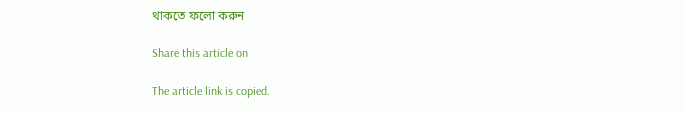থাকতে ফলো করুন

Share this article on

The article link is copied.